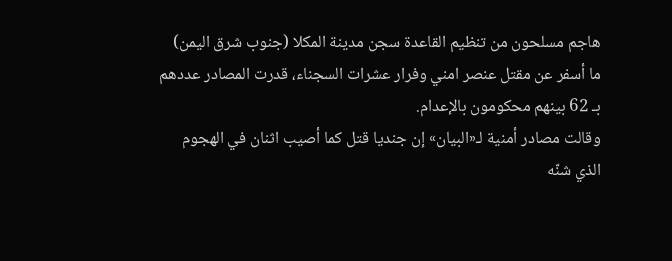هاجم مسلحون من تنظيم القاعدة سجن مدينة المكلا (جنوب شرق اليمن) ما أسفر عن مقتل عنصر امني وفرار عشرات السجناء، قدرت المصادر عددهم بـ 62 بينهم محكومون بالإعدام.
وقالت مصادر أمنية لـ«البيان» إن جنديا قتل كما أصيب اثنان في الهجوم الذي شنّه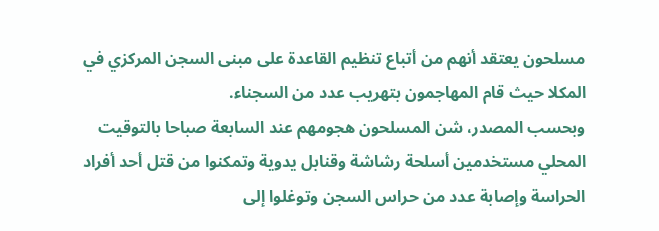مسلحون يعتقد أنهم من أتباع تنظيم القاعدة على مبنى السجن المركزي في المكلا حيث قام المهاجمون بتهريب عدد من السجناء.
وبحسب المصدر، شن المسلحون هجومهم عند السابعة صباحا بالتوقيت المحلي مستخدمين أسلحة رشاشة وقنابل يدوية وتمكنوا من قتل أحد أفراد الحراسة وإصابة عدد من حراس السجن وتوغلوا إلى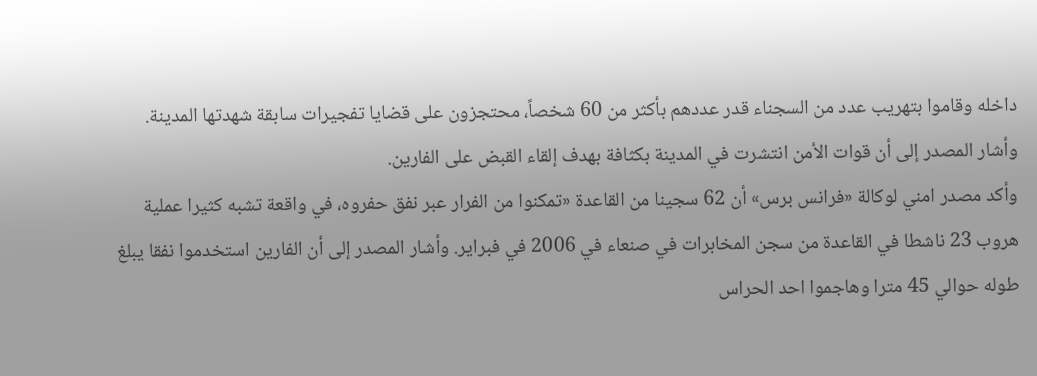داخله وقاموا بتهريب عدد من السجناء قدر عددهم بأكثر من 60 شخصاً، محتجزون على قضايا تفجيرات سابقة شهدتها المدينة.
وأشار المصدر إلى أن قوات الأمن انتشرت في المدينة بكثافة بهدف إلقاء القبض على الفارين.
وأكد مصدر امني لوكالة «فرانس برس» أن 62 سجينا من القاعدة «تمكنوا من الفرار عبر نفق حفروه، في واقعة تشبه كثيرا عملية هروب 23 ناشطا في القاعدة من سجن المخابرات في صنعاء في 2006 في فبراير. وأشار المصدر إلى أن الفارين استخدموا نفقا يبلغ طوله حوالي 45 مترا وهاجموا احد الحراس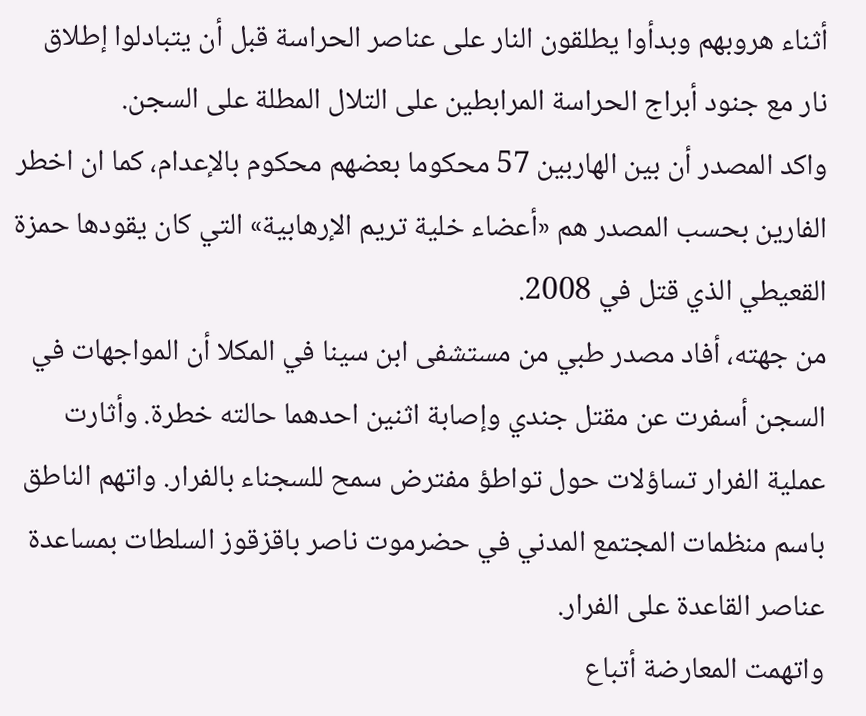أثناء هروبهم وبدأوا يطلقون النار على عناصر الحراسة قبل أن يتبادلوا إطلاق نار مع جنود أبراج الحراسة المرابطين على التلال المطلة على السجن.
واكد المصدر أن بين الهاربين 57 محكوما بعضهم محكوم بالإعدام، كما ان اخطر الفارين بحسب المصدر هم «أعضاء خلية تريم الإرهابية» التي كان يقودها حمزة القعيطي الذي قتل في 2008.
من جهته، أفاد مصدر طبي من مستشفى ابن سينا في المكلا أن المواجهات في السجن أسفرت عن مقتل جندي وإصابة اثنين احدهما حالته خطرة. وأثارت عملية الفرار تساؤلات حول تواطؤ مفترض سمح للسجناء بالفرار. واتهم الناطق باسم منظمات المجتمع المدني في حضرموت ناصر باقزقوز السلطات بمساعدة عناصر القاعدة على الفرار.
واتهمت المعارضة أتباع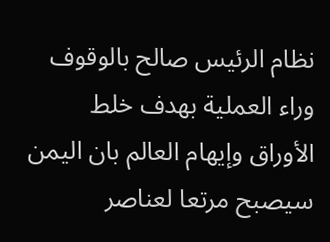نظام الرئيس صالح بالوقوف وراء العملية بهدف خلط الأوراق وإيهام العالم بان اليمن سيصبح مرتعا لعناصر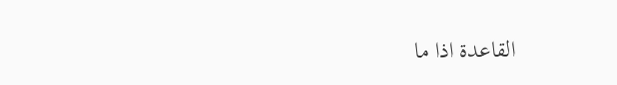القاعدة اذا ما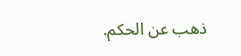ذهب عن الحكم.